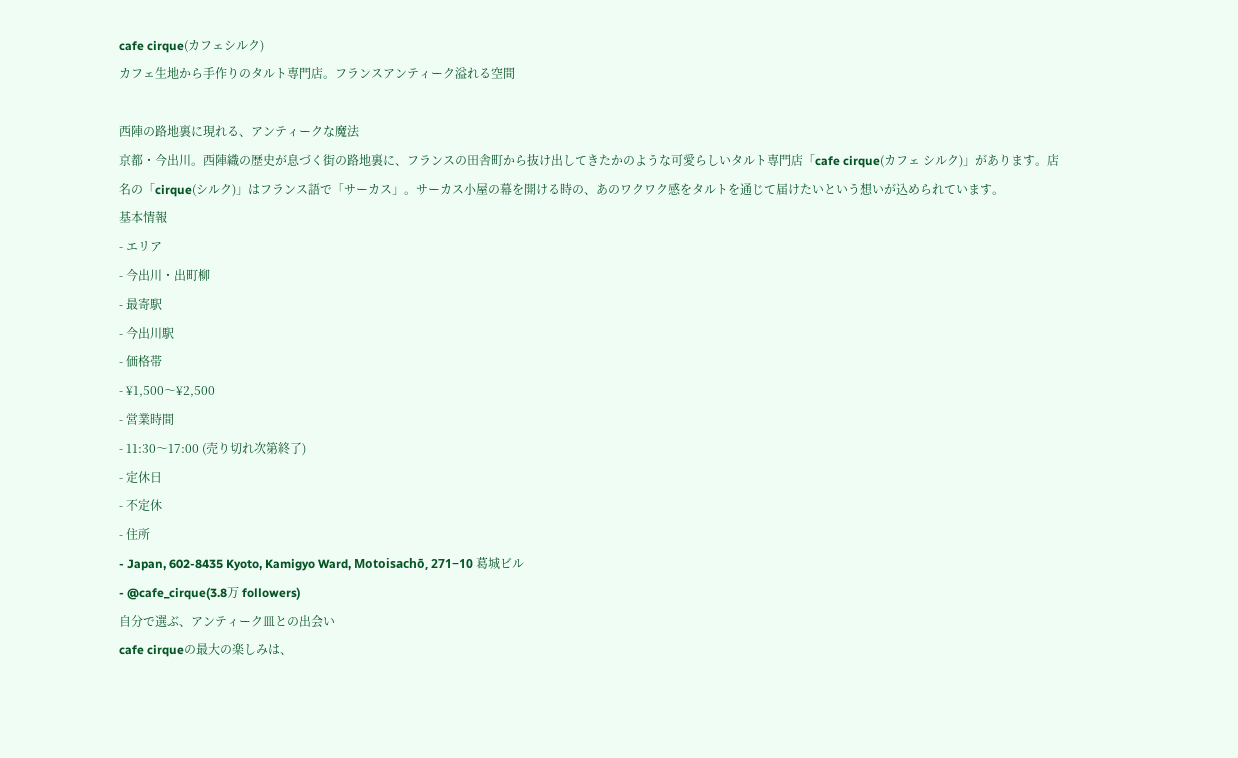cafe cirque(カフェシルク)
カフェ生地から手作りのタルト専門店。フランスアンティーク溢れる空間

西陣の路地裏に現れる、アンティークな魔法
京都・今出川。西陣織の歴史が息づく街の路地裏に、フランスの田舎町から抜け出してきたかのような可愛らしいタルト専門店「cafe cirque(カフェ シルク)」があります。店名の「cirque(シルク)」はフランス語で「サーカス」。サーカス小屋の幕を開ける時の、あのワクワク感をタルトを通じて届けたいという想いが込められています。
基本情報
- エリア
- 今出川・出町柳
- 最寄駅
- 今出川駅
- 価格帯
- ¥1,500〜¥2,500
- 営業時間
- 11:30〜17:00 (売り切れ次第終了)
- 定休日
- 不定休
- 住所
- Japan, 602-8435 Kyoto, Kamigyo Ward, Motoisachō, 271−10 葛城ビル
- @cafe_cirque(3.8万 followers)
自分で選ぶ、アンティーク皿との出会い
cafe cirqueの最大の楽しみは、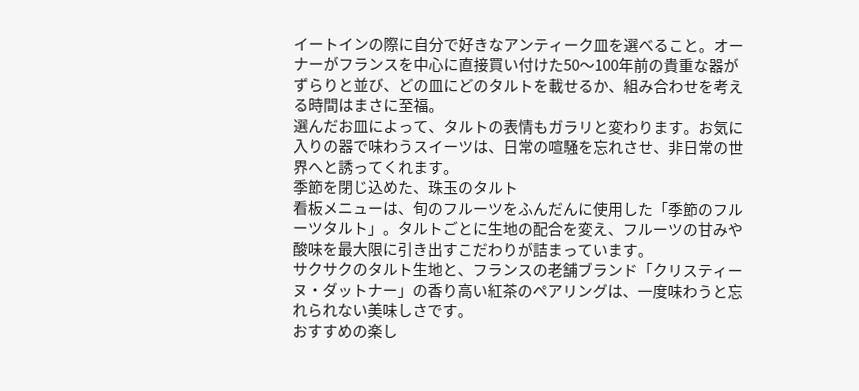イートインの際に自分で好きなアンティーク皿を選べること。オーナーがフランスを中心に直接買い付けた50〜100年前の貴重な器がずらりと並び、どの皿にどのタルトを載せるか、組み合わせを考える時間はまさに至福。
選んだお皿によって、タルトの表情もガラリと変わります。お気に入りの器で味わうスイーツは、日常の喧騒を忘れさせ、非日常の世界へと誘ってくれます。
季節を閉じ込めた、珠玉のタルト
看板メニューは、旬のフルーツをふんだんに使用した「季節のフルーツタルト」。タルトごとに生地の配合を変え、フルーツの甘みや酸味を最大限に引き出すこだわりが詰まっています。
サクサクのタルト生地と、フランスの老舗ブランド「クリスティーヌ・ダットナー」の香り高い紅茶のペアリングは、一度味わうと忘れられない美味しさです。
おすすめの楽し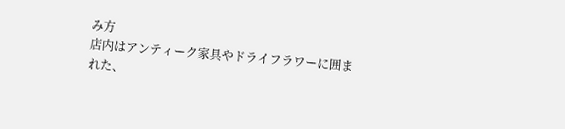み方
店内はアンティーク家具やドライフラワーに囲まれた、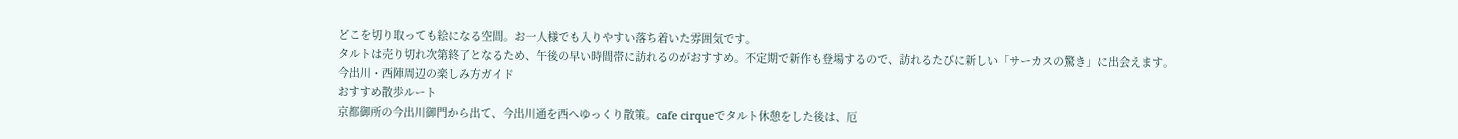どこを切り取っても絵になる空間。お一人様でも入りやすい落ち着いた雰囲気です。
タルトは売り切れ次第終了となるため、午後の早い時間帯に訪れるのがおすすめ。不定期で新作も登場するので、訪れるたびに新しい「サーカスの驚き」に出会えます。
今出川・西陣周辺の楽しみ方ガイド
おすすめ散歩ルート
京都御所の今出川御門から出て、今出川通を西へゆっくり散策。cafe cirqueでタルト休憩をした後は、厄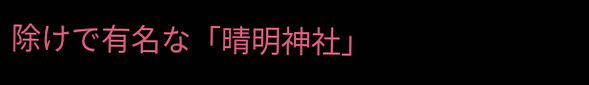除けで有名な「晴明神社」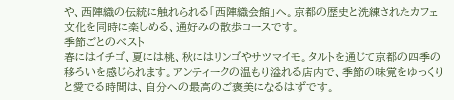や、西陣織の伝統に触れられる「西陣織会館」へ。京都の歴史と洗練されたカフェ文化を同時に楽しめる、通好みの散歩コースです。
季節ごとのベスト
春にはイチゴ、夏には桃、秋にはリンゴやサツマイモ。タルトを通じて京都の四季の移ろいを感じられます。アンティークの温もり溢れる店内で、季節の味覚をゆっくりと愛でる時間は、自分への最高のご褒美になるはずです。